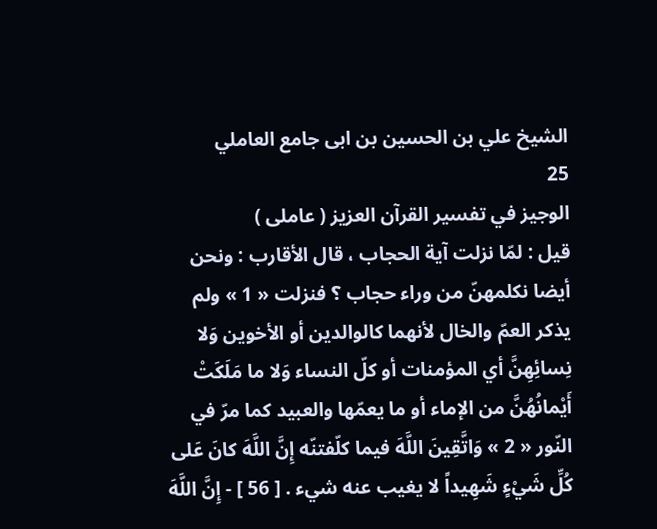الشيخ علي بن الحسين بن ابى جامع العاملي
25
الوجيز في تفسير القرآن العزيز ( عاملى )
قيل : لمّا نزلت آية الحجاب ، قال الأقارب : ونحن أيضا نكلمهنّ من وراء حجاب ؟ فنزلت « 1 » ولم يذكر العمّ والخال لأنهما كالوالدين أو الأخوين وَلا نِسائِهِنَّ أي المؤمنات أو كلّ النساء وَلا ما مَلَكَتْ أَيْمانُهُنَّ من الإماء أو ما يعمّها والعبيد كما مرّ في النّور « 2 » وَاتَّقِينَ اللَّهَ فيما كلّفتنّه إِنَّ اللَّهَ كانَ عَلى كُلِّ شَيْءٍ شَهِيداً لا يغيب عنه شيء . [ 56 ] - إِنَّ اللَّهَ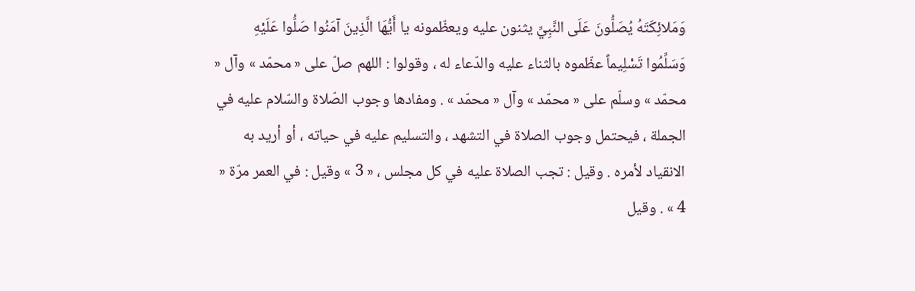وَمَلائِكَتَهُ يُصَلُّونَ عَلَى النَّبِيِّ يثنون عليه ويعظّمونه يا أَيُّهَا الَّذِينَ آمَنُوا صَلُّوا عَلَيْهِ وَسَلِّمُوا تَسْلِيماً عظّموه بالثناء عليه والدّعاء له ، وقولوا : اللهم صلّ على « محمّد » وآل « محمّد » وسلّم على « محمّد » وآل « محمّد » . ومفادها وجوب الصّلاة والسّلام عليه في الجملة ، فيحتمل وجوب الصلاة في التشهد ، والتسليم عليه في حياته ، أو أريد به الانقياد لأمره . وقيل : تجب الصلاة عليه في كل مجلس ، « 3 » وقيل : في العمر مرّة « 4 » . وقيل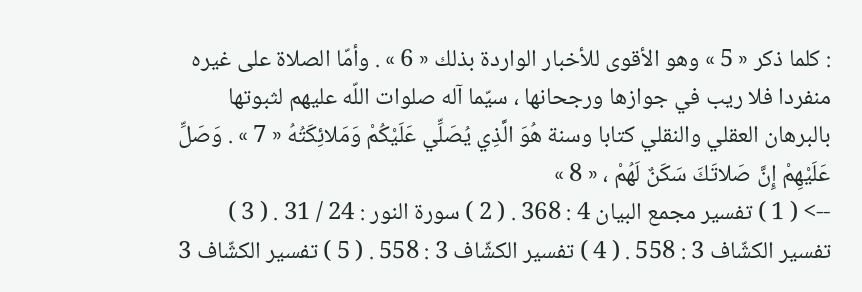: كلما ذكر « 5 » وهو الأقوى للأخبار الواردة بذلك « 6 » . وأمّا الصلاة على غيره منفردا فلا ريب في جوازها ورجحانها ، سيّما آله صلوات اللّه عليهم لثبوتها بالبرهان العقلي والنقلي كتابا وسنة هُوَ الَّذِي يُصَلِّي عَلَيْكُمْ وَمَلائِكَتُهُ « 7 » . وَصَلِّ عَلَيْهِمْ إِنَّ صَلاتَكَ سَكَنٌ لَهُمْ ، « 8 »
--> ( 1 ) تفسير مجمع البيان 4 : 368 . ( 2 ) سورة النور : 24 / 31 . ( 3 ) تفسير الكشّاف 3 : 558 . ( 4 ) تفسير الكشّاف 3 : 558 . ( 5 ) تفسير الكشّاف 3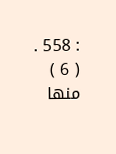: 558 . ( 6 ) منها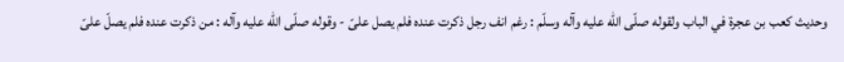وحديث كعب بن عجرة في الباب ولقوله صلّى اللّه عليه وآله وسلّم : رغم انف رجل ذكرت عنده فلم يصل علىّ - وقوله صلّى اللّه عليه وآله : من ذكرت عنده فلم يصلّ علىّ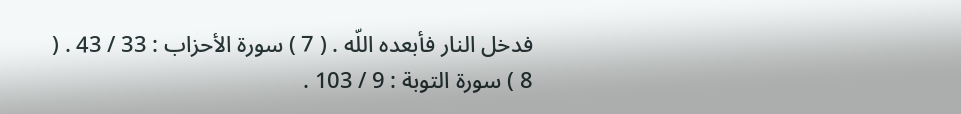فدخل النار فأبعده اللّه . ( 7 ) سورة الأحزاب : 33 / 43 . ( 8 ) سورة التوبة : 9 / 103 .